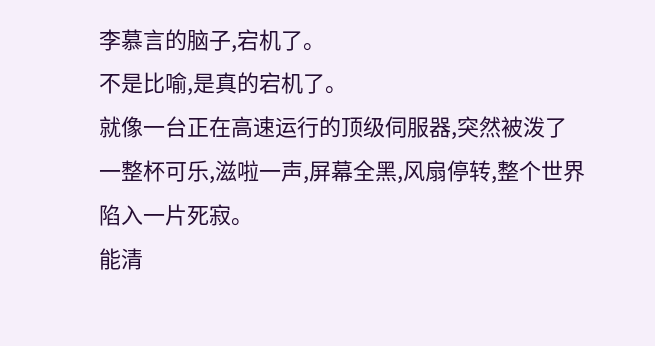李慕言的脑子,宕机了。
不是比喻,是真的宕机了。
就像一台正在高速运行的顶级伺服器,突然被泼了一整杯可乐,滋啦一声,屏幕全黑,风扇停转,整个世界陷入一片死寂。
能清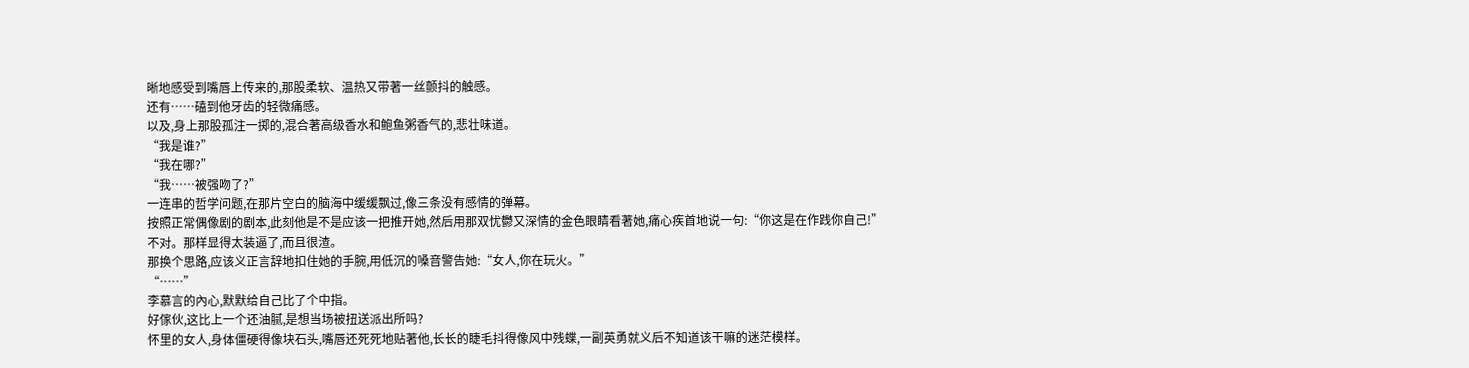晰地感受到嘴唇上传来的,那股柔软、温热又带著一丝颤抖的触感。
还有……磕到他牙齿的轻微痛感。
以及,身上那股孤注一掷的,混合著高级香水和鲍鱼粥香气的,悲壮味道。
“我是谁?”
“我在哪?”
“我……被强吻了?”
一连串的哲学问题,在那片空白的脑海中缓缓飘过,像三条没有感情的弹幕。
按照正常偶像剧的剧本,此刻他是不是应该一把推开她,然后用那双忧鬱又深情的金色眼睛看著她,痛心疾首地说一句:“你这是在作践你自己!”
不对。那样显得太装逼了,而且很渣。
那换个思路,应该义正言辞地扣住她的手腕,用低沉的嗓音警告她:“女人,你在玩火。”
“……”
李慕言的內心,默默给自己比了个中指。
好傢伙,这比上一个还油腻,是想当场被扭送派出所吗?
怀里的女人,身体僵硬得像块石头,嘴唇还死死地贴著他,长长的睫毛抖得像风中残蝶,一副英勇就义后不知道该干嘛的迷茫模样。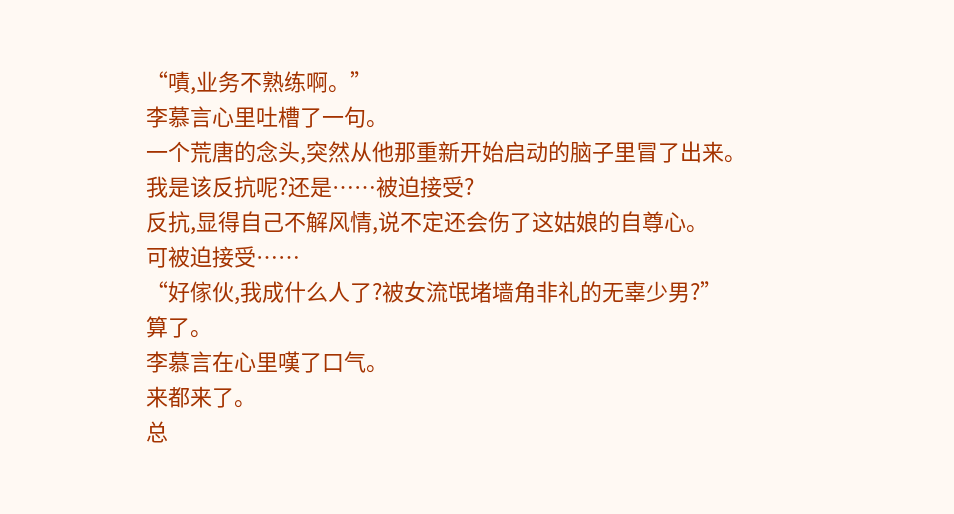“嘖,业务不熟练啊。”
李慕言心里吐槽了一句。
一个荒唐的念头,突然从他那重新开始启动的脑子里冒了出来。
我是该反抗呢?还是……被迫接受?
反抗,显得自己不解风情,说不定还会伤了这姑娘的自尊心。
可被迫接受……
“好傢伙,我成什么人了?被女流氓堵墙角非礼的无辜少男?”
算了。
李慕言在心里嘆了口气。
来都来了。
总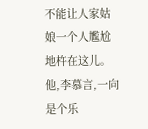不能让人家姑娘一个人尷尬地杵在这儿。
他,李慕言,一向是个乐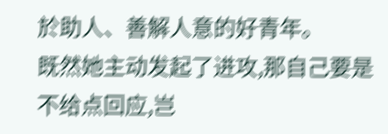於助人、善解人意的好青年。
既然她主动发起了进攻,那自己要是不给点回应,岂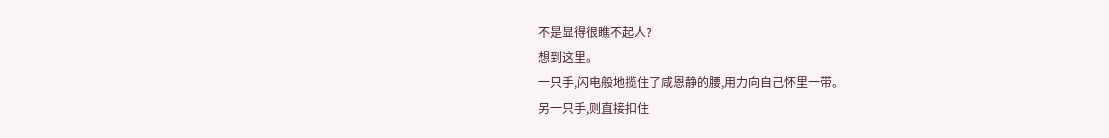不是显得很瞧不起人?
想到这里。
一只手,闪电般地揽住了咸恩静的腰,用力向自己怀里一带。
另一只手,则直接扣住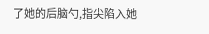了她的后脑勺,指尖陷入她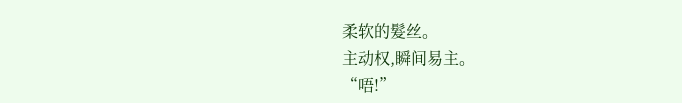柔软的髮丝。
主动权,瞬间易主。
“唔!”